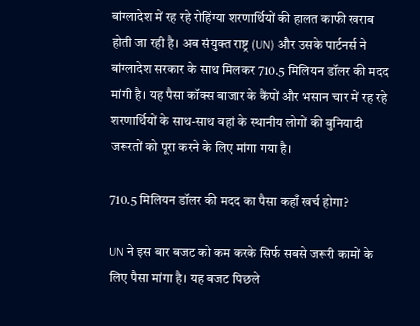बांग्लादेश में रह रहे रोहिंग्या शरणार्थियों की हालत काफी खराब होती जा रही है। अब संयुक्त राष्ट्र (UN) और उसके पार्टनर्स ने बांग्लादेश सरकार के साथ मिलकर 710.5 मिलियन डॉलर की मदद मांगी है। यह पैसा कॉक्स बाजार के कैंपों और भसान चार में रह रहे शरणार्थियों के साथ-साथ वहां के स्थानीय लोगों की बुनियादी जरूरतों को पूरा करने के लिए मांगा गया है।

710.5 मिलियन डॉलर की मदद का पैसा कहाँ खर्च होगा?

UN ने इस बार बजट को कम करके सिर्फ सबसे जरूरी कामों के लिए पैसा मांगा है। यह बजट पिछले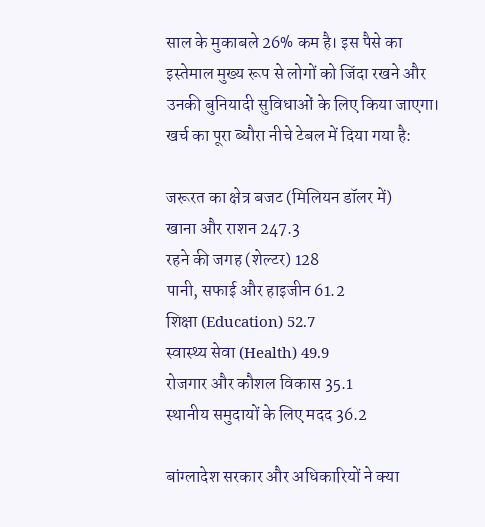साल के मुकाबले 26% कम है। इस पैसे का इस्तेमाल मुख्य रूप से लोगों को जिंदा रखने और उनकी बुनियादी सुविधाओं के लिए किया जाएगा। खर्च का पूरा ब्यौरा नीचे टेबल में दिया गया है:

जरूरत का क्षेत्र बजट (मिलियन डॉलर में)
खाना और राशन 247.3
रहने की जगह (शेल्टर) 128
पानी, सफाई और हाइजीन 61.2
शिक्षा (Education) 52.7
स्वास्थ्य सेवा (Health) 49.9
रोजगार और कौशल विकास 35.1
स्थानीय समुदायों के लिए मदद 36.2

बांग्लादेश सरकार और अधिकारियों ने क्या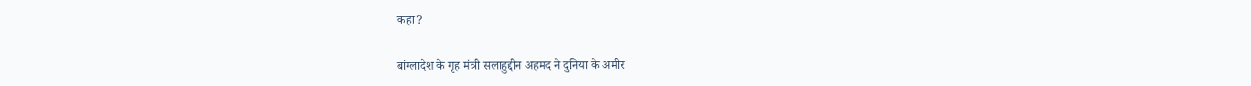कहा?

बांग्लादेश के गृह मंत्री सलाहुद्दीन अहमद ने दुनिया के अमीर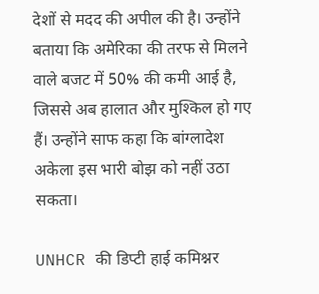देशों से मदद की अपील की है। उन्होंने बताया कि अमेरिका की तरफ से मिलने वाले बजट में 50% की कमी आई है, जिससे अब हालात और मुश्किल हो गए हैं। उन्होंने साफ कहा कि बांग्लादेश अकेला इस भारी बोझ को नहीं उठा सकता।

UNHCR की डिप्टी हाई कमिश्नर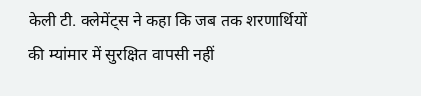केली टी. क्लेमेंट्स ने कहा कि जब तक शरणार्थियों की म्यांमार में सुरक्षित वापसी नहीं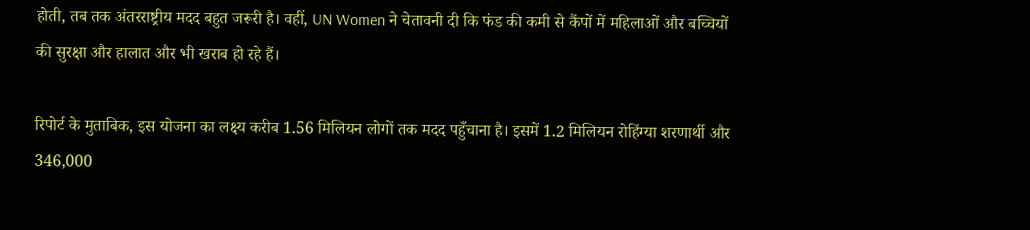होती, तब तक अंतरराष्ट्रीय मदद बहुत जरूरी है। वहीं, UN Women ने चेतावनी दी कि फंड की कमी से कैंपों में महिलाओं और बच्चियों की सुरक्षा और हालात और भी खराब हो रहे हैं।

रिपोर्ट के मुताबिक, इस योजना का लक्ष्य करीब 1.56 मिलियन लोगों तक मदद पहुँचाना है। इसमें 1.2 मिलियन रोहिंग्या शरणार्थी और 346,000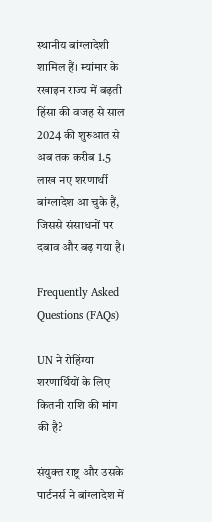स्थानीय बांग्लादेशी शामिल हैं। म्यांमार के रखाइन राज्य में बढ़ती हिंसा की वजह से साल 2024 की शुरुआत से अब तक करीब 1.5 लाख नए शरणार्थी बांग्लादेश आ चुके हैं, जिससे संसाधनों पर दबाव और बढ़ गया है।

Frequently Asked Questions (FAQs)

UN ने रोहिंग्या शरणार्थियों के लिए कितनी राशि की मांग की है?

संयुक्त राष्ट्र और उसके पार्टनर्स ने बांग्लादेश में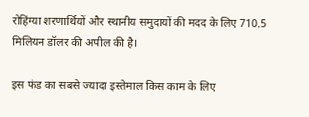रोहिंग्या शरणार्थियों और स्थानीय समुदायों की मदद के लिए 710.5 मिलियन डॉलर की अपील की है।

इस फंड का सबसे ज्यादा इस्तेमाल किस काम के लिए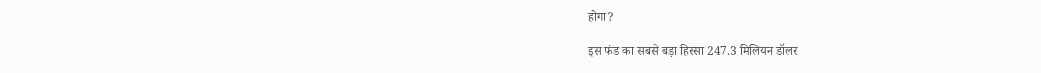होगा?

इस फंड का सबसे बड़ा हिस्सा 247.3 मिलियन डॉलर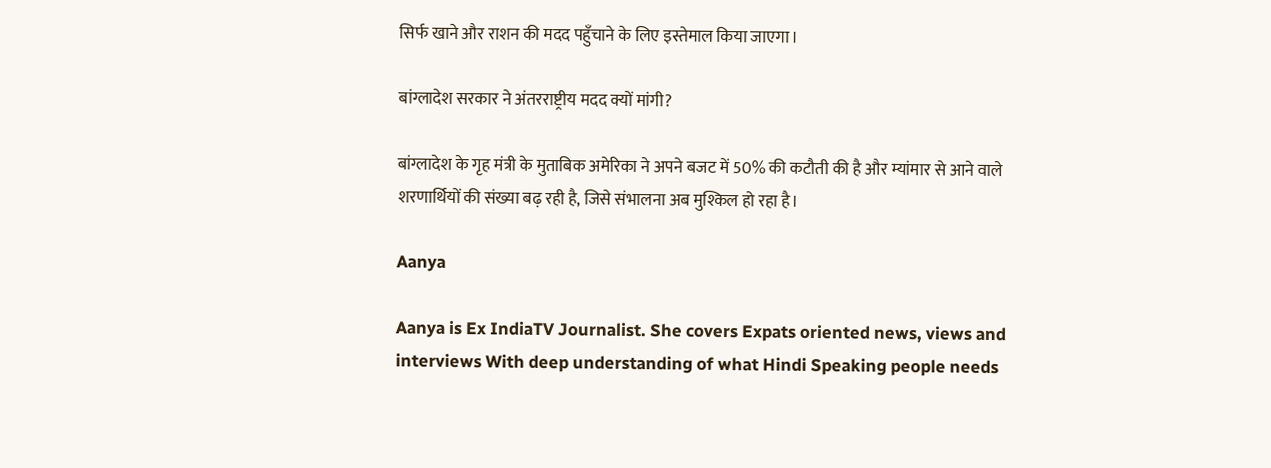सिर्फ खाने और राशन की मदद पहुँचाने के लिए इस्तेमाल किया जाएगा।

बांग्लादेश सरकार ने अंतरराष्ट्रीय मदद क्यों मांगी?

बांग्लादेश के गृह मंत्री के मुताबिक अमेरिका ने अपने बजट में 50% की कटौती की है और म्यांमार से आने वाले शरणार्थियों की संख्या बढ़ रही है, जिसे संभालना अब मुश्किल हो रहा है।

Aanya

Aanya is Ex IndiaTV Journalist. She covers Expats oriented news, views and interviews With deep understanding of what Hindi Speaking people needs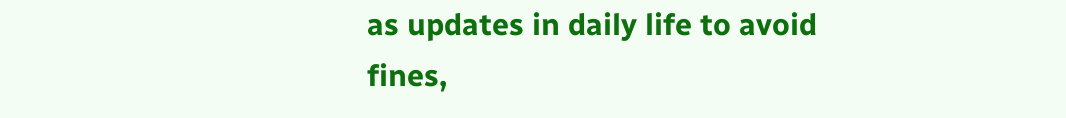as updates in daily life to avoid fines,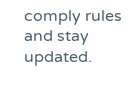comply rules and stay updated.